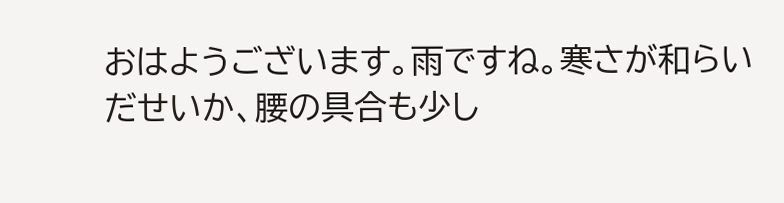おはようございます。雨ですね。寒さが和らいだせいか、腰の具合も少し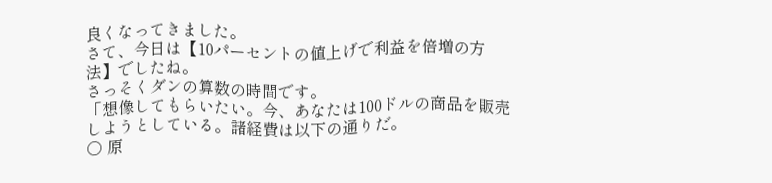良くなってきました。
さて、今日は【10パーセントの値上げで利益を倍増の方法】でしたね。
さっそくダンの算数の時間です。
「想像してもらいたい。今、あなたは100ドルの商品を販売しようとしている。諸経費は以下の通りだ。
○ 原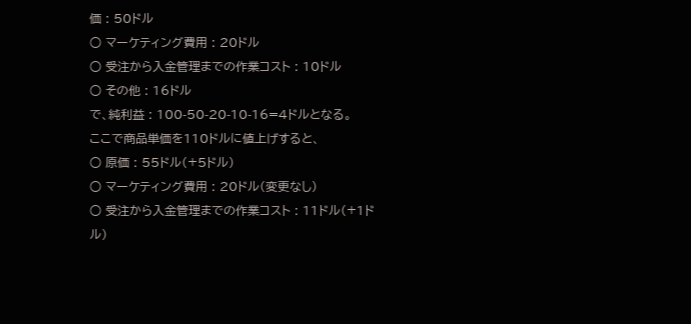価 : 50ドル
○ マーケティング費用 : 20ドル
○ 受注から入金管理までの作業コスト : 10ドル
○ その他 : 16ドル
で、純利益 : 100-50-20-10-16=4ドルとなる。
ここで商品単価を110ドルに値上げすると、
○ 原価 : 55ドル(+5ドル)
○ マーケティング費用 : 20ドル(変更なし)
○ 受注から入金管理までの作業コスト : 11ドル(+1ドル)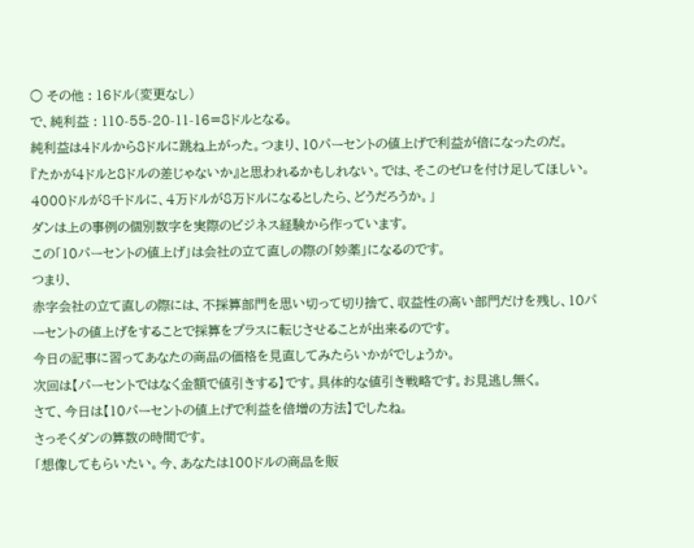○ その他 : 16ドル(変更なし)
で、純利益 : 110-55-20-11-16=8ドルとなる。
純利益は4ドルから8ドルに跳ね上がった。つまり、10パーセントの値上げで利益が倍になったのだ。
『たかが4ドルと8ドルの差じゃないか』と思われるかもしれない。では、そこのゼロを付け足してほしい。
4000ドルが8千ドルに、4万ドルが8万ドルになるとしたら、どうだろうか。」
ダンは上の事例の個別数字を実際のビジネス経験から作っています。
この「10パーセントの値上げ」は会社の立て直しの際の「妙薬」になるのです。
つまり、
赤字会社の立て直しの際には、不採算部門を思い切って切り捨て、収益性の高い部門だけを残し、10パーセントの値上げをすることで採算をプラスに転じさせることが出来るのです。
今日の記事に習ってあなたの商品の価格を見直してみたらいかがでしょうか。
次回は【パーセントではなく金額で値引きする】です。具体的な値引き戦略です。お見逃し無く。
さて、今日は【10パーセントの値上げで利益を倍増の方法】でしたね。
さっそくダンの算数の時間です。
「想像してもらいたい。今、あなたは100ドルの商品を販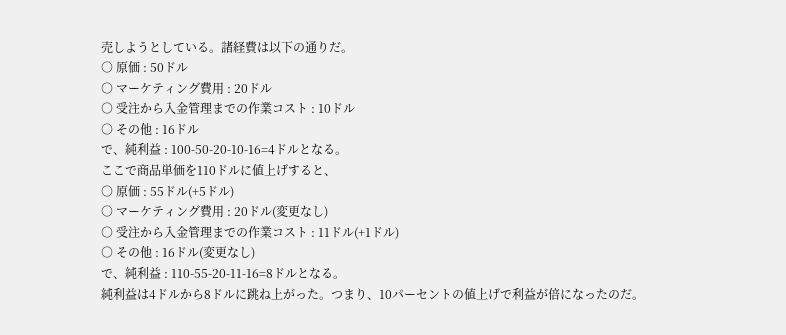売しようとしている。諸経費は以下の通りだ。
○ 原価 : 50ドル
○ マーケティング費用 : 20ドル
○ 受注から入金管理までの作業コスト : 10ドル
○ その他 : 16ドル
で、純利益 : 100-50-20-10-16=4ドルとなる。
ここで商品単価を110ドルに値上げすると、
○ 原価 : 55ドル(+5ドル)
○ マーケティング費用 : 20ドル(変更なし)
○ 受注から入金管理までの作業コスト : 11ドル(+1ドル)
○ その他 : 16ドル(変更なし)
で、純利益 : 110-55-20-11-16=8ドルとなる。
純利益は4ドルから8ドルに跳ね上がった。つまり、10パーセントの値上げで利益が倍になったのだ。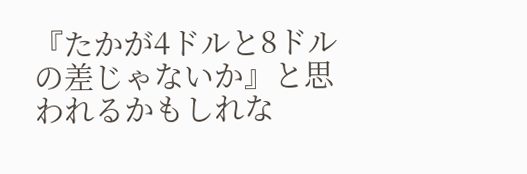『たかが4ドルと8ドルの差じゃないか』と思われるかもしれな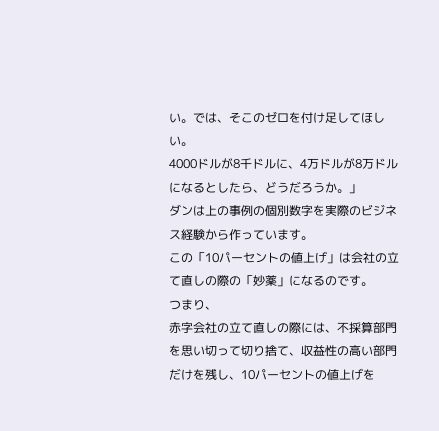い。では、そこのゼロを付け足してほしい。
4000ドルが8千ドルに、4万ドルが8万ドルになるとしたら、どうだろうか。」
ダンは上の事例の個別数字を実際のビジネス経験から作っています。
この「10パーセントの値上げ」は会社の立て直しの際の「妙薬」になるのです。
つまり、
赤字会社の立て直しの際には、不採算部門を思い切って切り捨て、収益性の高い部門だけを残し、10パーセントの値上げを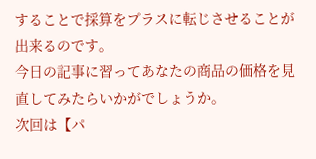することで採算をプラスに転じさせることが出来るのです。
今日の記事に習ってあなたの商品の価格を見直してみたらいかがでしょうか。
次回は【パ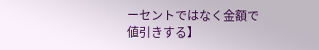ーセントではなく金額で値引きする】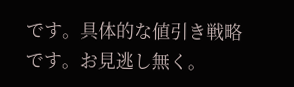です。具体的な値引き戦略です。お見逃し無く。